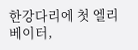한강다리에 첫 엘리베이터,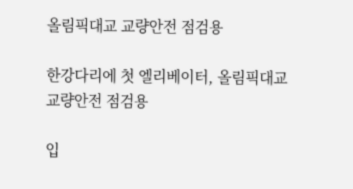올림픽대교 교량안전 점검용

한강다리에 첫 엘리베이터, 올림픽대교 교량안전 점검용

입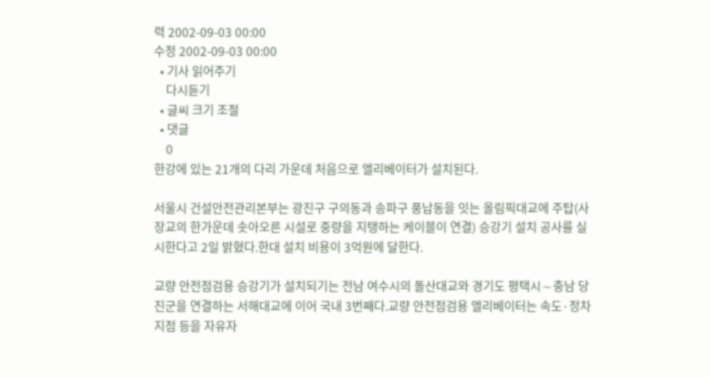력 2002-09-03 00:00
수정 2002-09-03 00:00
  • 기사 읽어주기
    다시듣기
  • 글씨 크기 조절
  • 댓글
    0
한강에 있는 21개의 다리 가운데 처음으로 엘리베이터가 설치된다.

서울시 건설안전관리본부는 광진구 구의동과 송파구 풍납동을 잇는 올림픽대교에 주탑(사장교의 한가운데 솟아오른 시설로 중량을 지탱하는 케이블이 연결) 승강기 설치 공사를 실시한다고 2일 밝혔다.한대 설치 비용이 3억원에 달한다.

교량 안전점검용 승강기가 설치되기는 전남 여수시의 돌산대교와 경기도 평택시∼충남 당진군을 연결하는 서해대교에 이어 국내 3번째다.교량 안전점검용 엘리베이터는 속도·정차지점 등을 자유자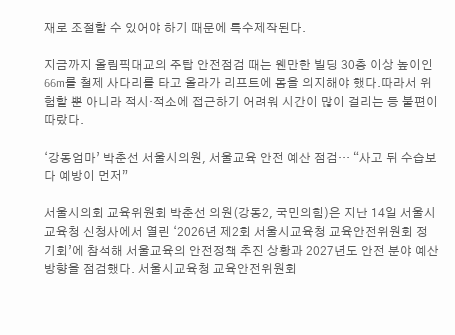재로 조절할 수 있어야 하기 때문에 특수제작된다.

지금까지 올림픽대교의 주탑 안전점검 때는 웬만한 빌딩 30층 이상 높이인 66m를 철제 사다리를 타고 올라가 리프트에 몸을 의지해야 했다.따라서 위험할 뿐 아니라 적시·적소에 접근하기 어려워 시간이 많이 걸리는 등 불편이 따랐다.

‘강동엄마’ 박춘선 서울시의원, 서울교육 안전 예산 점검… “사고 뒤 수습보다 예방이 먼저”

서울시의회 교육위원회 박춘선 의원(강동2, 국민의힘)은 지난 14일 서울시교육청 신청사에서 열린 ‘2026년 제2회 서울시교육청 교육안전위원회 정기회’에 참석해 서울교육의 안전정책 추진 상황과 2027년도 안전 분야 예산 방향을 점검했다. 서울시교육청 교육안전위원회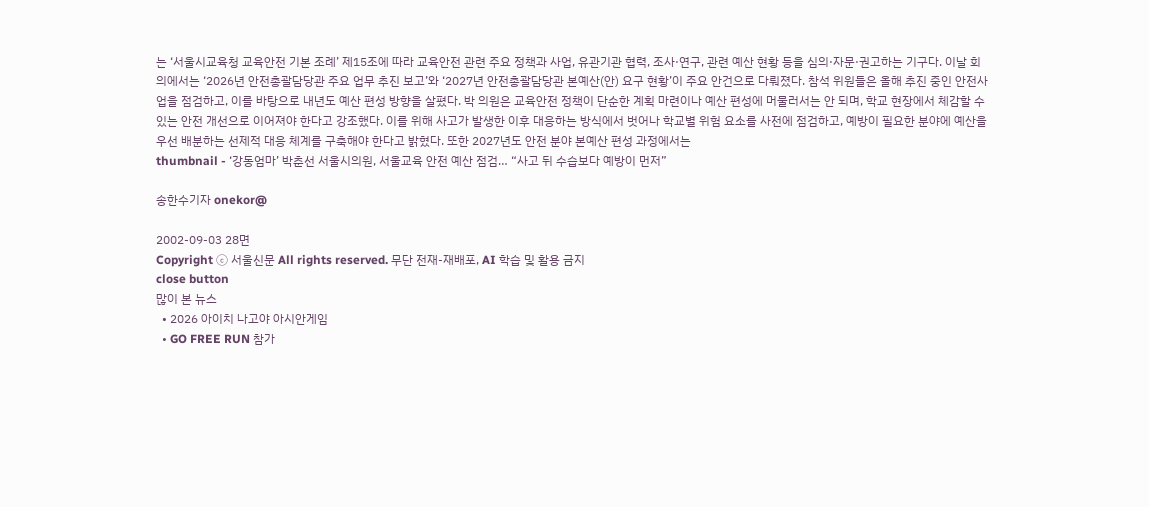는 ‘서울시교육청 교육안전 기본 조례’ 제15조에 따라 교육안전 관련 주요 정책과 사업, 유관기관 협력, 조사·연구, 관련 예산 현황 등을 심의·자문·권고하는 기구다. 이날 회의에서는 ‘2026년 안전총괄담당관 주요 업무 추진 보고’와 ‘2027년 안전총괄담당관 본예산(안) 요구 현황’이 주요 안건으로 다뤄졌다. 참석 위원들은 올해 추진 중인 안전사업을 점검하고, 이를 바탕으로 내년도 예산 편성 방향을 살폈다. 박 의원은 교육안전 정책이 단순한 계획 마련이나 예산 편성에 머물러서는 안 되며, 학교 현장에서 체감할 수 있는 안전 개선으로 이어져야 한다고 강조했다. 이를 위해 사고가 발생한 이후 대응하는 방식에서 벗어나 학교별 위험 요소를 사전에 점검하고, 예방이 필요한 분야에 예산을 우선 배분하는 선제적 대응 체계를 구축해야 한다고 밝혔다. 또한 2027년도 안전 분야 본예산 편성 과정에서는
thumbnail - ‘강동엄마’ 박춘선 서울시의원, 서울교육 안전 예산 점검… “사고 뒤 수습보다 예방이 먼저”

송한수기자 onekor@

2002-09-03 28면
Copyright ⓒ 서울신문 All rights reserved. 무단 전재-재배포, AI 학습 및 활용 금지
close button
많이 본 뉴스
  • 2026 아이치 나고야 아시안게임
  • GO FREE RUN 참가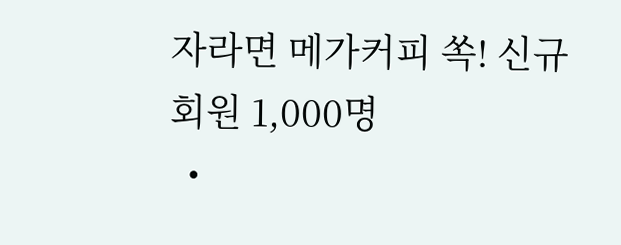자라면 메가커피 쏙! 신규회원 1,000명
  •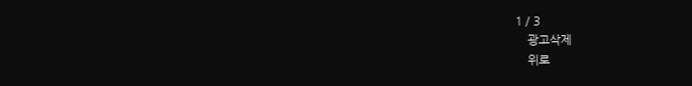1 / 3
    광고삭제
    위로